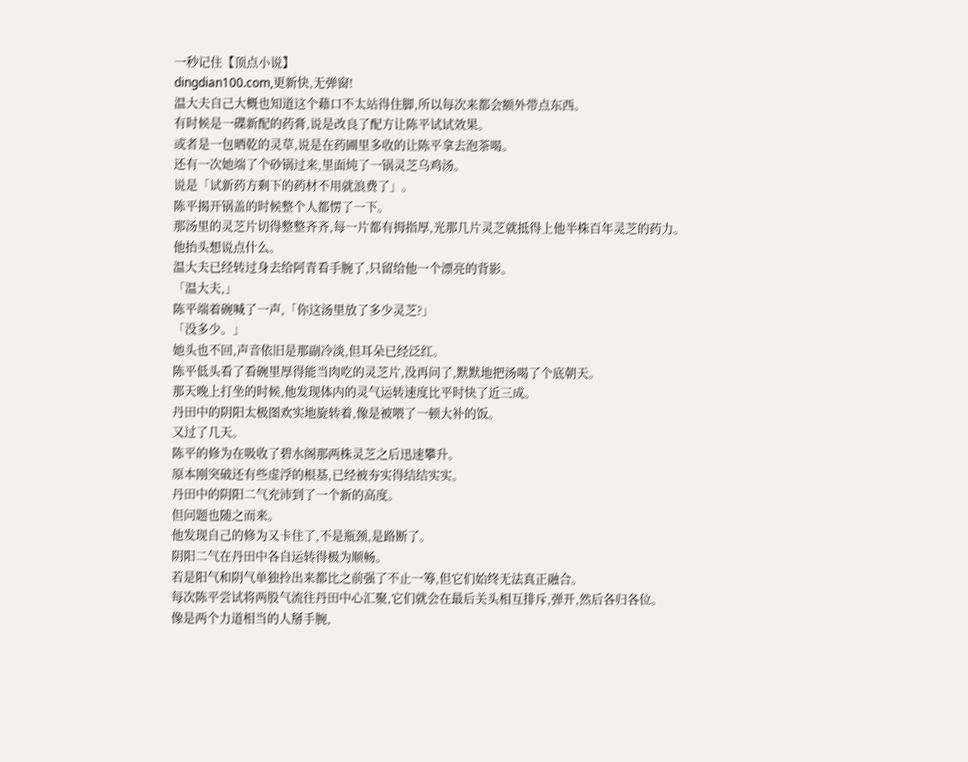一秒记住【顶点小说】
dingdian100.com,更新快,无弹窗!
温大夫自己大概也知道这个藉口不太站得住脚,所以每次来都会额外带点东西。
有时候是一碟新配的药膏,说是改良了配方让陈平试试效果。
或者是一包晒乾的灵草,说是在药圃里多收的让陈平拿去泡茶喝。
还有一次她端了个砂锅过来,里面炖了一锅灵芝乌鸡汤。
说是「试新药方剩下的药材不用就浪费了」。
陈平揭开锅盖的时候整个人都愣了一下。
那汤里的灵芝片切得整整齐齐,每一片都有拇指厚,光那几片灵芝就抵得上他半株百年灵芝的药力。
他抬头想说点什么。
温大夫已经转过身去给阿青看手腕了,只留给他一个漂亮的背影。
「温大夫,」
陈平端着碗喊了一声,「你这汤里放了多少灵芝?」
「没多少。」
她头也不回,声音依旧是那副冷淡,但耳朵已经泛红。
陈平低头看了看碗里厚得能当肉吃的灵芝片,没再问了,默默地把汤喝了个底朝天。
那天晚上打坐的时候,他发现体内的灵气运转速度比平时快了近三成。
丹田中的阴阳太极图欢实地旋转着,像是被喂了一顿大补的饭。
又过了几天。
陈平的修为在吸收了碧水阁那两株灵芝之后迅速攀升。
原本刚突破还有些虚浮的根基,已经被夯实得结结实实。
丹田中的阴阳二气充沛到了一个新的高度。
但问题也随之而来。
他发现自己的修为又卡住了,不是瓶颈,是路断了。
阴阳二气在丹田中各自运转得极为顺畅。
若是阳气和阴气单独拎出来都比之前强了不止一筹,但它们始终无法真正融合。
每次陈平尝试将两股气流往丹田中心汇聚,它们就会在最后关头相互排斥,弹开,然后各归各位。
像是两个力道相当的人掰手腕,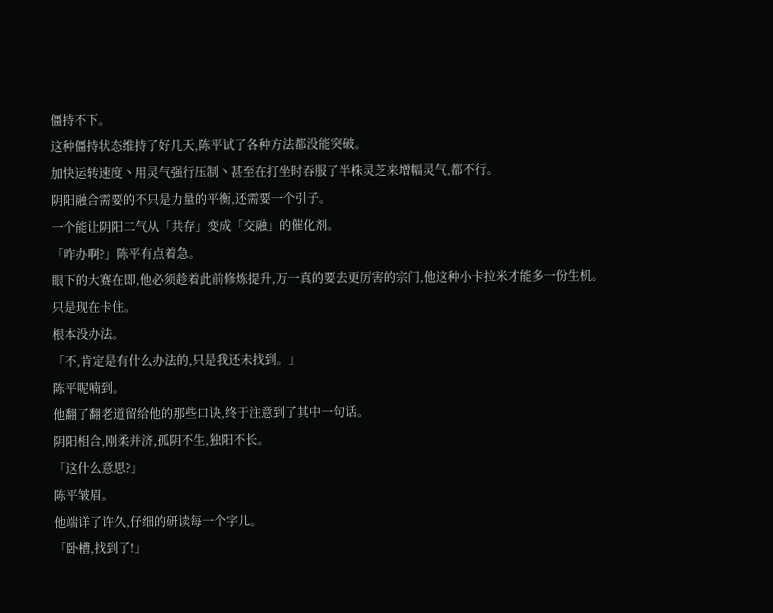僵持不下。
这种僵持状态维持了好几天,陈平试了各种方法都没能突破。
加快运转速度丶用灵气强行压制丶甚至在打坐时吞服了半株灵芝来增幅灵气,都不行。
阴阳融合需要的不只是力量的平衡,还需要一个引子。
一个能让阴阳二气从「共存」变成「交融」的催化剂。
「咋办啊?」陈平有点着急。
眼下的大赛在即,他必须趁着此前修炼提升,万一真的要去更厉害的宗门,他这种小卡拉米才能多一份生机。
只是现在卡住。
根本没办法。
「不,肯定是有什么办法的,只是我还未找到。」
陈平呢喃到。
他翻了翻老道留给他的那些口诀,终于注意到了其中一句话。
阴阳相合,刚柔并济,孤阴不生,独阳不长。
「这什么意思?」
陈平皱眉。
他端详了许久,仔细的研读每一个字儿。
「卧槽,找到了!」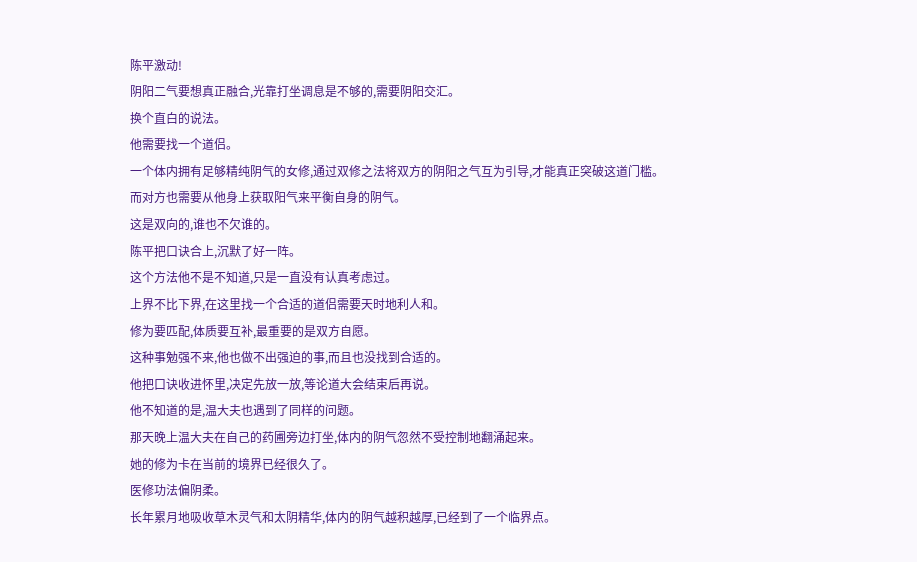陈平激动!
阴阳二气要想真正融合,光靠打坐调息是不够的,需要阴阳交汇。
换个直白的说法。
他需要找一个道侣。
一个体内拥有足够精纯阴气的女修,通过双修之法将双方的阴阳之气互为引导,才能真正突破这道门槛。
而对方也需要从他身上获取阳气来平衡自身的阴气。
这是双向的,谁也不欠谁的。
陈平把口诀合上,沉默了好一阵。
这个方法他不是不知道,只是一直没有认真考虑过。
上界不比下界,在这里找一个合适的道侣需要天时地利人和。
修为要匹配,体质要互补,最重要的是双方自愿。
这种事勉强不来,他也做不出强迫的事,而且也没找到合适的。
他把口诀收进怀里,决定先放一放,等论道大会结束后再说。
他不知道的是,温大夫也遇到了同样的问题。
那天晚上温大夫在自己的药圃旁边打坐,体内的阴气忽然不受控制地翻涌起来。
她的修为卡在当前的境界已经很久了。
医修功法偏阴柔。
长年累月地吸收草木灵气和太阴精华,体内的阴气越积越厚,已经到了一个临界点。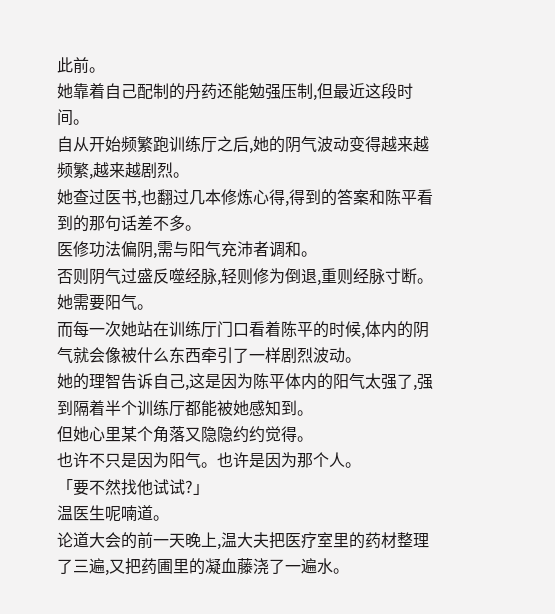此前。
她靠着自己配制的丹药还能勉强压制,但最近这段时间。
自从开始频繁跑训练厅之后,她的阴气波动变得越来越频繁,越来越剧烈。
她查过医书,也翻过几本修炼心得,得到的答案和陈平看到的那句话差不多。
医修功法偏阴,需与阳气充沛者调和。
否则阴气过盛反噬经脉,轻则修为倒退,重则经脉寸断。
她需要阳气。
而每一次她站在训练厅门口看着陈平的时候,体内的阴气就会像被什么东西牵引了一样剧烈波动。
她的理智告诉自己,这是因为陈平体内的阳气太强了,强到隔着半个训练厅都能被她感知到。
但她心里某个角落又隐隐约约觉得。
也许不只是因为阳气。也许是因为那个人。
「要不然找他试试?」
温医生呢喃道。
论道大会的前一天晚上,温大夫把医疗室里的药材整理了三遍,又把药圃里的凝血藤浇了一遍水。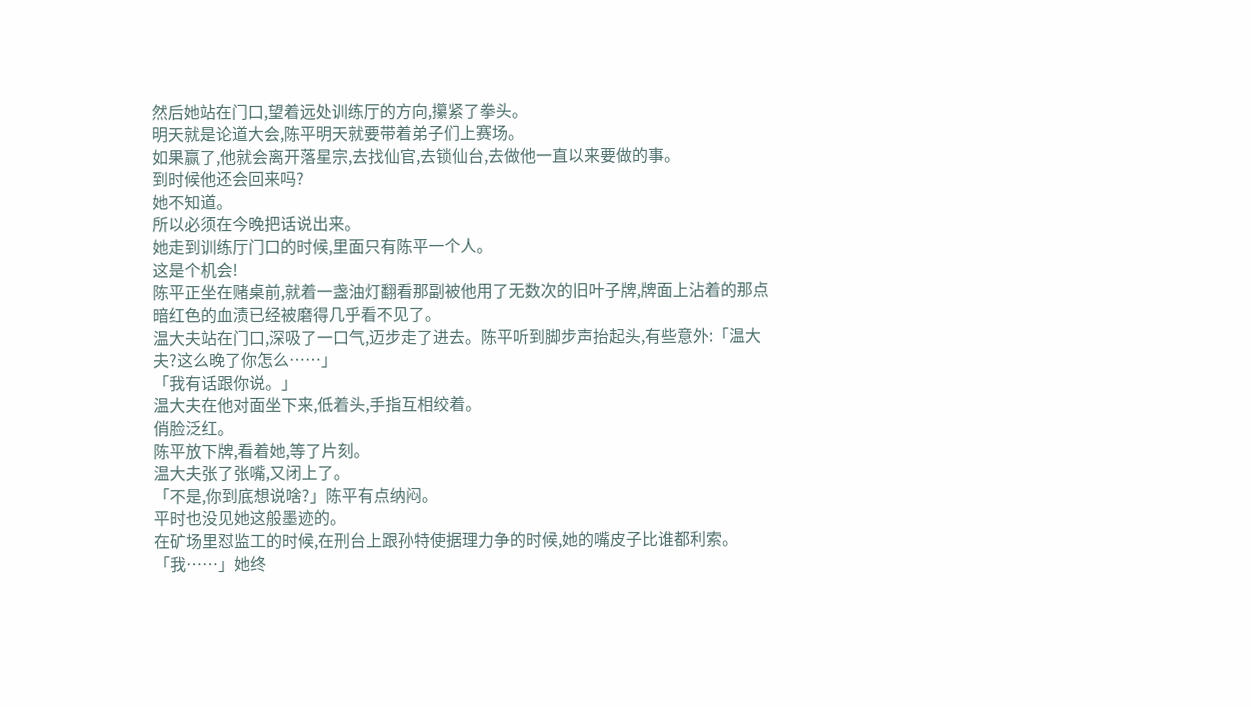然后她站在门口,望着远处训练厅的方向,攥紧了拳头。
明天就是论道大会,陈平明天就要带着弟子们上赛场。
如果赢了,他就会离开落星宗,去找仙官,去锁仙台,去做他一直以来要做的事。
到时候他还会回来吗?
她不知道。
所以必须在今晚把话说出来。
她走到训练厅门口的时候,里面只有陈平一个人。
这是个机会!
陈平正坐在赌桌前,就着一盏油灯翻看那副被他用了无数次的旧叶子牌,牌面上沾着的那点暗红色的血渍已经被磨得几乎看不见了。
温大夫站在门口,深吸了一口气,迈步走了进去。陈平听到脚步声抬起头,有些意外:「温大夫?这么晚了你怎么……」
「我有话跟你说。」
温大夫在他对面坐下来,低着头,手指互相绞着。
俏脸泛红。
陈平放下牌,看着她,等了片刻。
温大夫张了张嘴,又闭上了。
「不是,你到底想说啥?」陈平有点纳闷。
平时也没见她这般墨迹的。
在矿场里怼监工的时候,在刑台上跟孙特使据理力争的时候,她的嘴皮子比谁都利索。
「我……」她终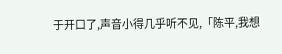于开口了,声音小得几乎听不见,「陈平,我想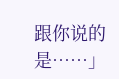跟你说的是……」